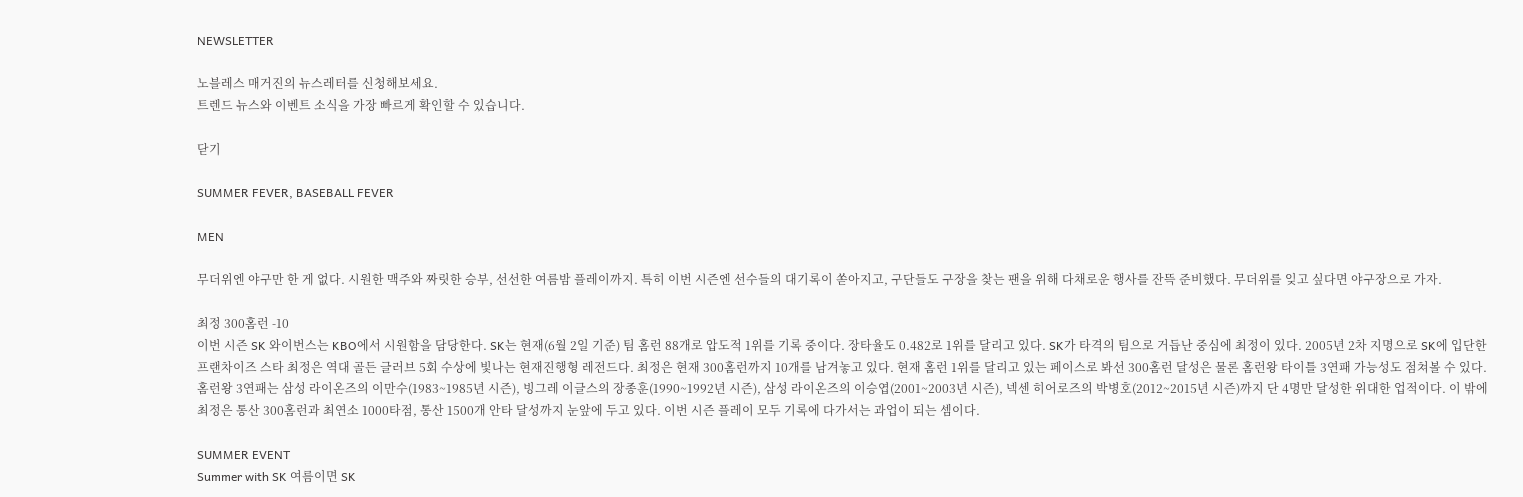NEWSLETTER

노블레스 매거진의 뉴스레터를 신청해보세요.
트렌드 뉴스와 이벤트 소식을 가장 빠르게 확인할 수 있습니다.

닫기

SUMMER FEVER, BASEBALL FEVER

MEN

무더위엔 야구만 한 게 없다. 시원한 맥주와 짜릿한 승부, 선선한 여름밤 플레이까지. 특히 이번 시즌엔 선수들의 대기록이 쏟아지고, 구단들도 구장을 찾는 팬을 위해 다채로운 행사를 잔뜩 준비했다. 무더위를 잊고 싶다면 야구장으로 가자.

최정 300홈런 -10
이번 시즌 SK 와이번스는 KBO에서 시원함을 담당한다. SK는 현재(6월 2일 기준) 팀 홈런 88개로 압도적 1위를 기록 중이다. 장타율도 0.482로 1위를 달리고 있다. SK가 타격의 팀으로 거듭난 중심에 최정이 있다. 2005년 2차 지명으로 SK에 입단한 프랜차이즈 스타 최정은 역대 골든 글러브 5회 수상에 빛나는 현재진행형 레전드다. 최정은 현재 300홈런까지 10개를 남겨놓고 있다. 현재 홈런 1위를 달리고 있는 페이스로 봐선 300홈런 달성은 물론 홈런왕 타이틀 3연패 가능성도 점쳐볼 수 있다. 홈런왕 3연패는 삼성 라이온즈의 이만수(1983~1985년 시즌), 빙그레 이글스의 장종훈(1990~1992년 시즌), 삼성 라이온즈의 이승엽(2001~2003년 시즌), 넥센 히어로즈의 박병호(2012~2015년 시즌)까지 단 4명만 달성한 위대한 업적이다. 이 밖에 최정은 통산 300홈런과 최연소 1000타점, 통산 1500개 안타 달성까지 눈앞에 두고 있다. 이번 시즌 플레이 모두 기록에 다가서는 과업이 되는 셈이다.

SUMMER EVENT
Summer with SK 여름이면 SK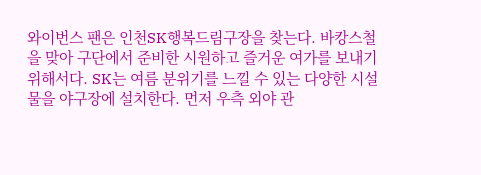와이번스 팬은 인천SK행복드림구장을 찾는다. 바캉스철을 맞아 구단에서 준비한 시원하고 즐거운 여가를 보내기 위해서다. SK는 여름 분위기를 느낄 수 있는 다양한 시설물을 야구장에 설치한다. 먼저 우측 외야 관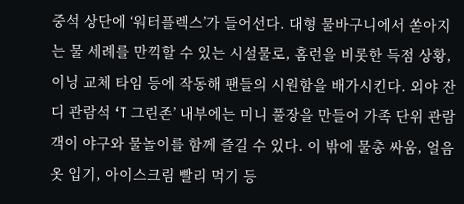중석 상단에 ‘워터플렉스’가 들어선다. 대형 물바구니에서 쏟아지는 물 세례를 만끽할 수 있는 시설물로, 홈런을 비롯한 득점 상황, 이닝 교체 타임 등에 작동해 팬들의 시원함을 배가시킨다. 외야 잔디 관람석 ‘T 그린존’ 내부에는 미니 풀장을 만들어 가족 단위 관람객이 야구와 물놀이를 함께 즐길 수 있다. 이 밖에 물총 싸움, 얼음 옷 입기, 아이스크림 빨리 먹기 등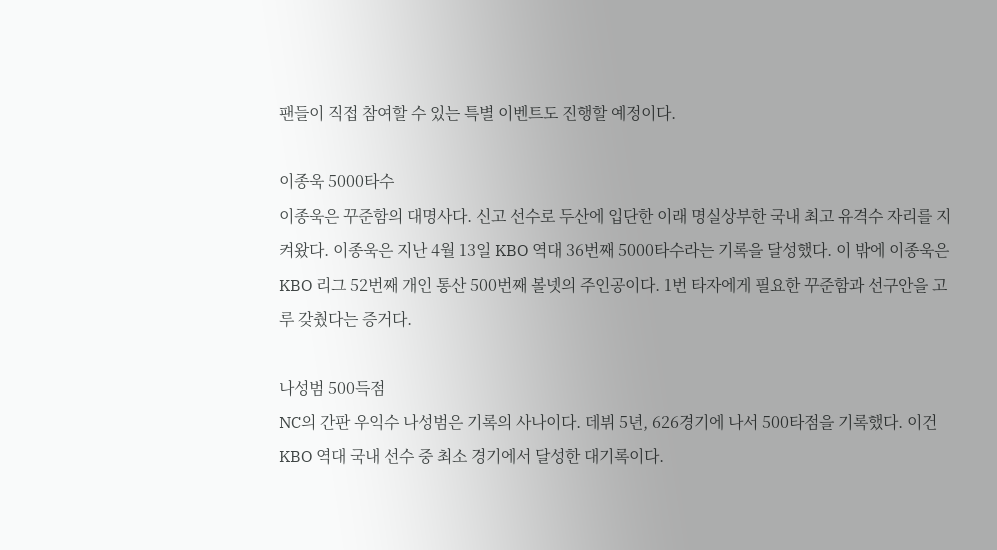팬들이 직접 참여할 수 있는 특별 이벤트도 진행할 예정이다.

이종욱 5000타수
이종욱은 꾸준함의 대명사다. 신고 선수로 두산에 입단한 이래 명실상부한 국내 최고 유격수 자리를 지켜왔다. 이종욱은 지난 4월 13일 KBO 역대 36번째 5000타수라는 기록을 달성했다. 이 밖에 이종욱은 KBO 리그 52번째 개인 통산 500번째 볼넷의 주인공이다. 1번 타자에게 필요한 꾸준함과 선구안을 고루 갖췄다는 증거다.

나성범 500득점
NC의 간판 우익수 나성범은 기록의 사나이다. 데뷔 5년, 626경기에 나서 500타점을 기록했다. 이건 KBO 역대 국내 선수 중 최소 경기에서 달성한 대기록이다.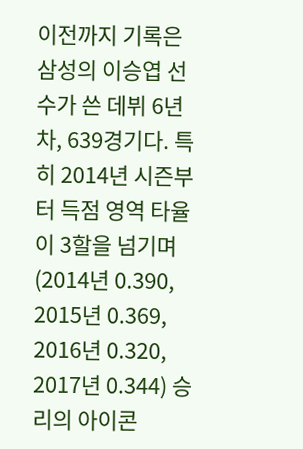이전까지 기록은 삼성의 이승엽 선수가 쓴 데뷔 6년 차, 639경기다. 특히 2014년 시즌부터 득점 영역 타율이 3할을 넘기며(2014년 0.390, 2015년 0.369, 2016년 0.320, 2017년 0.344) 승리의 아이콘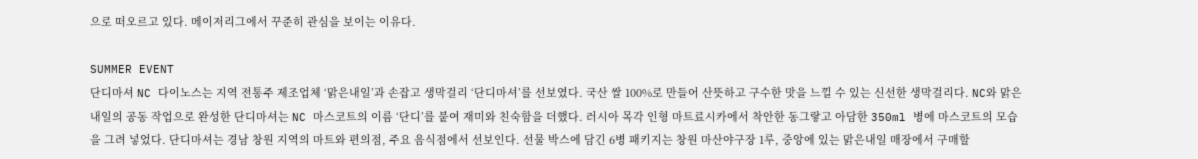으로 떠오르고 있다. 메이저리그에서 꾸준히 관심을 보이는 이유다.

SUMMER EVENT
단디마셔 NC 다이노스는 지역 전통주 제조업체 ‘맑은내일’과 손잡고 생막걸리 ‘단디마셔’를 선보였다. 국산 쌀 100%로 만들어 산뜻하고 구수한 맛을 느낄 수 있는 신선한 생막걸리다. NC와 맑은내일의 공동 작업으로 완성한 단디마셔는 NC 마스코트의 이름 ‘단디’를 붙여 재미와 친숙함을 더했다. 러시아 목각 인형 마트료시카에서 착안한 동그랗고 아담한 350ml 병에 마스코트의 모습을 그려 넣었다. 단디마셔는 경남 창원 지역의 마트와 편의점, 주요 음식점에서 선보인다. 선물 박스에 담긴 6병 패키지는 창원 마산야구장 1루, 중앙에 있는 맑은내일 매장에서 구매할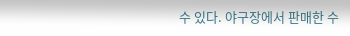수 있다. 야구장에서 판매한 수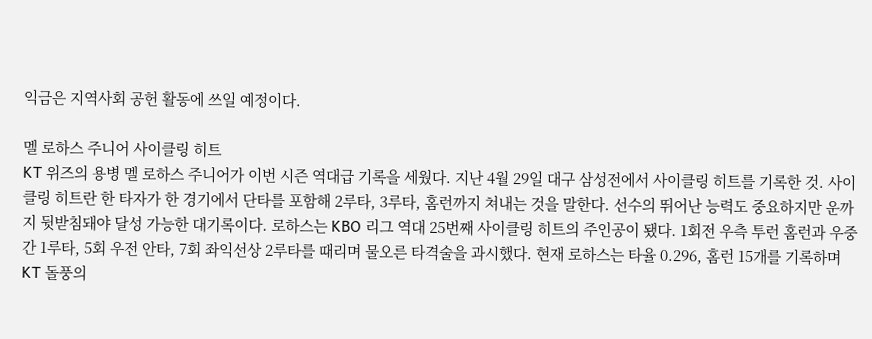익금은 지역사회 공헌 활동에 쓰일 예정이다.

멜 로하스 주니어 사이클링 히트
KT 위즈의 용병 멜 로하스 주니어가 이번 시즌 역대급 기록을 세웠다. 지난 4월 29일 대구 삼성전에서 사이클링 히트를 기록한 것. 사이클링 히트란 한 타자가 한 경기에서 단타를 포함해 2루타, 3루타, 홈런까지 쳐내는 것을 말한다. 선수의 뛰어난 능력도 중요하지만 운까지 뒷받침돼야 달성 가능한 대기록이다. 로하스는 KBO 리그 역대 25번째 사이클링 히트의 주인공이 됐다. 1회전 우측 투런 홈런과 우중간 1루타, 5회 우전 안타, 7회 좌익선상 2루타를 때리며 물오른 타격술을 과시했다. 현재 로하스는 타율 0.296, 홈런 15개를 기록하며 KT 돌풍의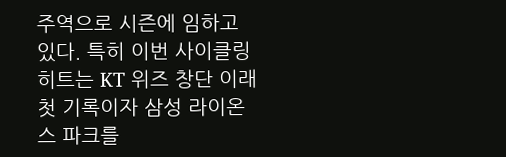주역으로 시즌에 임하고 있다. 특히 이번 사이클링 히트는 KT 위즈 창단 이래 첫 기록이자 삼성 라이온스 파크를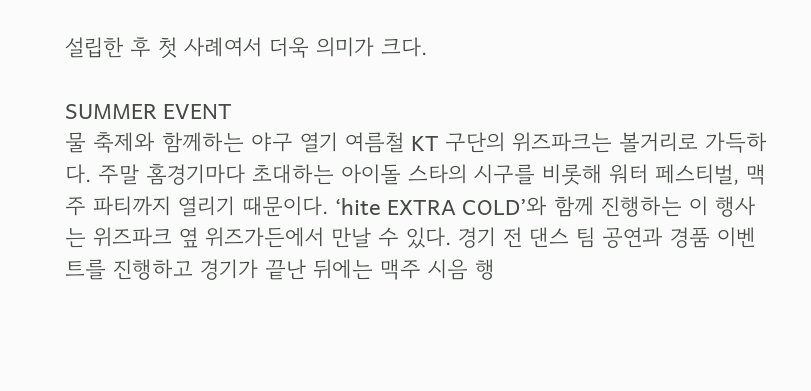설립한 후 첫 사례여서 더욱 의미가 크다.

SUMMER EVENT
물 축제와 함께하는 야구 열기 여름철 KT 구단의 위즈파크는 볼거리로 가득하다. 주말 홈경기마다 초대하는 아이돌 스타의 시구를 비롯해 워터 페스티벌, 맥주 파티까지 열리기 때문이다. ‘hite EXTRA COLD’와 함께 진행하는 이 행사는 위즈파크 옆 위즈가든에서 만날 수 있다. 경기 전 댄스 팀 공연과 경품 이벤트를 진행하고 경기가 끝난 뒤에는 맥주 시음 행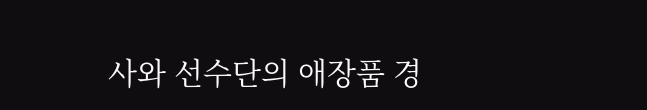사와 선수단의 애장품 경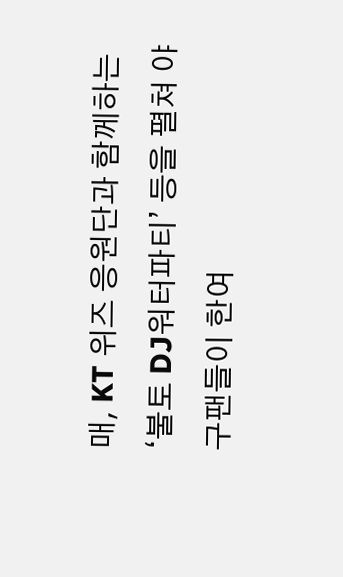매, KT 위즈 응원단과 함께하는 ‘불토 DJ워터파티’ 등을 펼쳐 야구팬들이 한여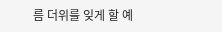름 더위를 잊게 할 예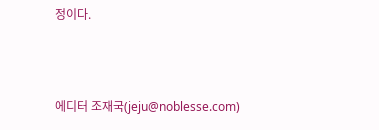정이다.



에디터 조재국(jeju@noblesse.com)